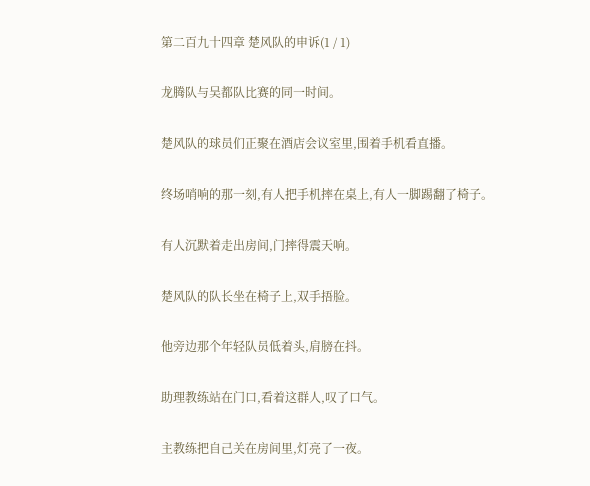第二百九十四章 楚风队的申诉(1 / 1)

龙腾队与吴都队比赛的同一时间。

楚风队的球员们正聚在酒店会议室里,围着手机看直播。

终场哨响的那一刻,有人把手机摔在桌上,有人一脚踢翻了椅子。

有人沉默着走出房间,门摔得震天响。

楚风队的队长坐在椅子上,双手捂脸。

他旁边那个年轻队员低着头,肩膀在抖。

助理教练站在门口,看着这群人,叹了口气。

主教练把自己关在房间里,灯亮了一夜。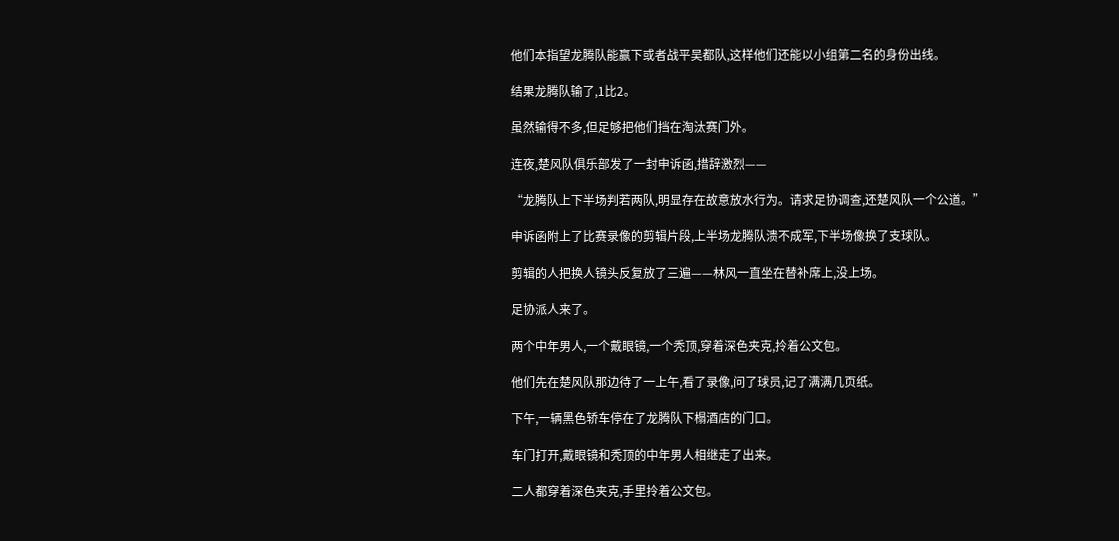他们本指望龙腾队能赢下或者战平吴都队,这样他们还能以小组第二名的身份出线。

结果龙腾队输了,1比2。

虽然输得不多,但足够把他们挡在淘汰赛门外。

连夜,楚风队俱乐部发了一封申诉函,措辞激烈——

“龙腾队上下半场判若两队,明显存在故意放水行为。请求足协调查,还楚风队一个公道。”

申诉函附上了比赛录像的剪辑片段,上半场龙腾队溃不成军,下半场像换了支球队。

剪辑的人把换人镜头反复放了三遍——林风一直坐在替补席上,没上场。

足协派人来了。

两个中年男人,一个戴眼镜,一个秃顶,穿着深色夹克,拎着公文包。

他们先在楚风队那边待了一上午,看了录像,问了球员,记了满满几页纸。

下午,一辆黑色轿车停在了龙腾队下榻酒店的门口。

车门打开,戴眼镜和秃顶的中年男人相继走了出来。

二人都穿着深色夹克,手里拎着公文包。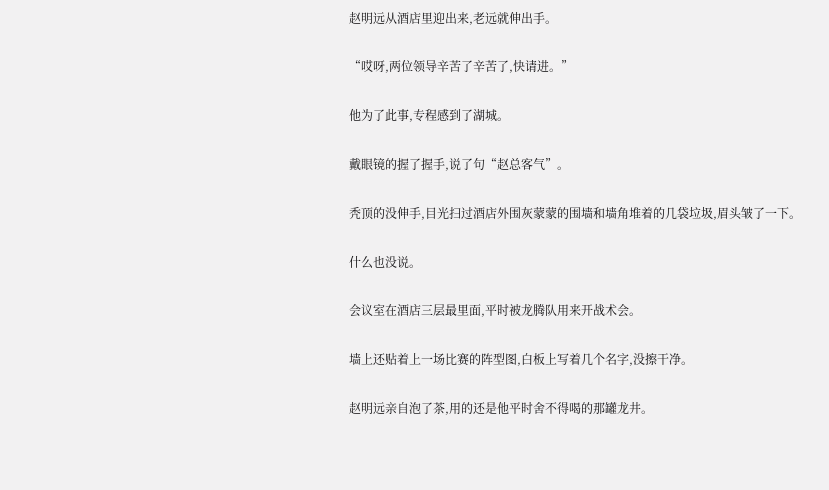赵明远从酒店里迎出来,老远就伸出手。

“哎呀,两位领导辛苦了辛苦了,快请进。”

他为了此事,专程感到了湖城。

戴眼镜的握了握手,说了句“赵总客气”。

秃顶的没伸手,目光扫过酒店外围灰蒙蒙的围墙和墙角堆着的几袋垃圾,眉头皱了一下。

什么也没说。

会议室在酒店三层最里面,平时被龙腾队用来开战术会。

墙上还贴着上一场比赛的阵型图,白板上写着几个名字,没擦干净。

赵明远亲自泡了茶,用的还是他平时舍不得喝的那罐龙井。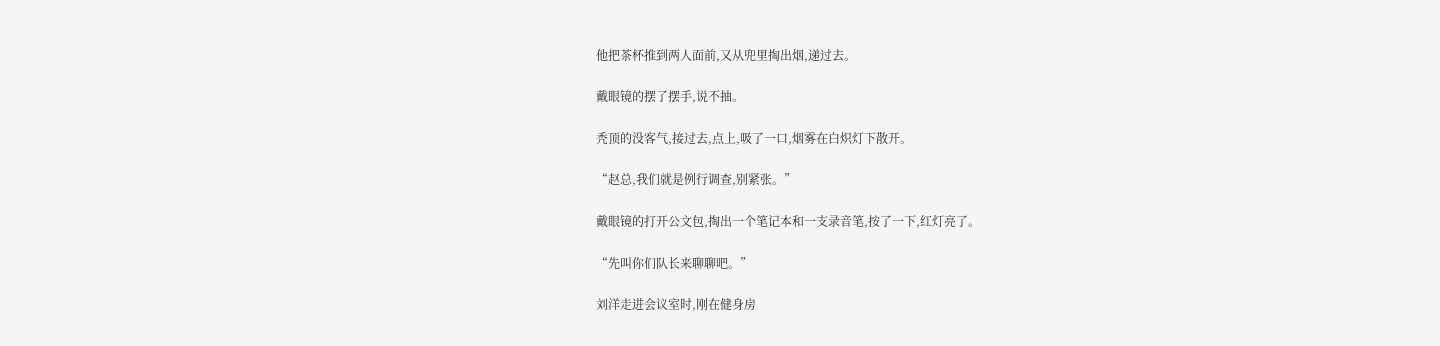他把茶杯推到两人面前,又从兜里掏出烟,递过去。

戴眼镜的摆了摆手,说不抽。

秃顶的没客气,接过去,点上,吸了一口,烟雾在白炽灯下散开。

“赵总,我们就是例行调查,别紧张。”

戴眼镜的打开公文包,掏出一个笔记本和一支录音笔,按了一下,红灯亮了。

“先叫你们队长来聊聊吧。”

刘洋走进会议室时,刚在健身房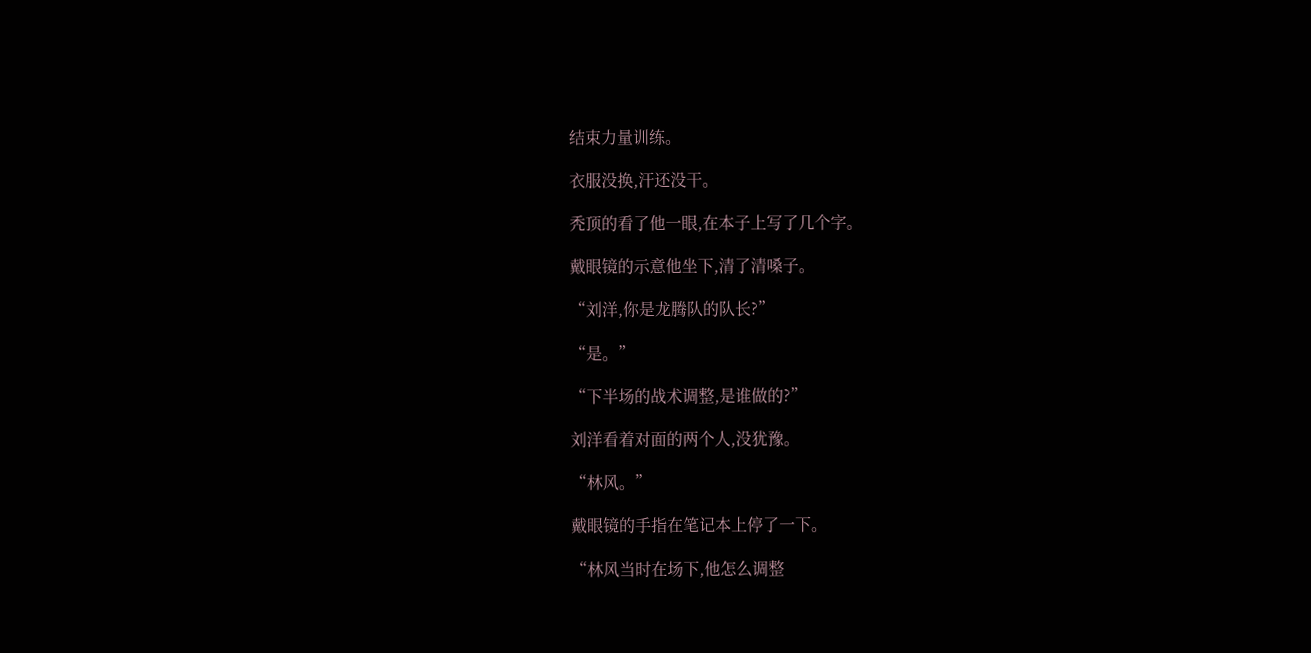结束力量训练。

衣服没换,汗还没干。

秃顶的看了他一眼,在本子上写了几个字。

戴眼镜的示意他坐下,清了清嗓子。

“刘洋,你是龙腾队的队长?”

“是。”

“下半场的战术调整,是谁做的?”

刘洋看着对面的两个人,没犹豫。

“林风。”

戴眼镜的手指在笔记本上停了一下。

“林风当时在场下,他怎么调整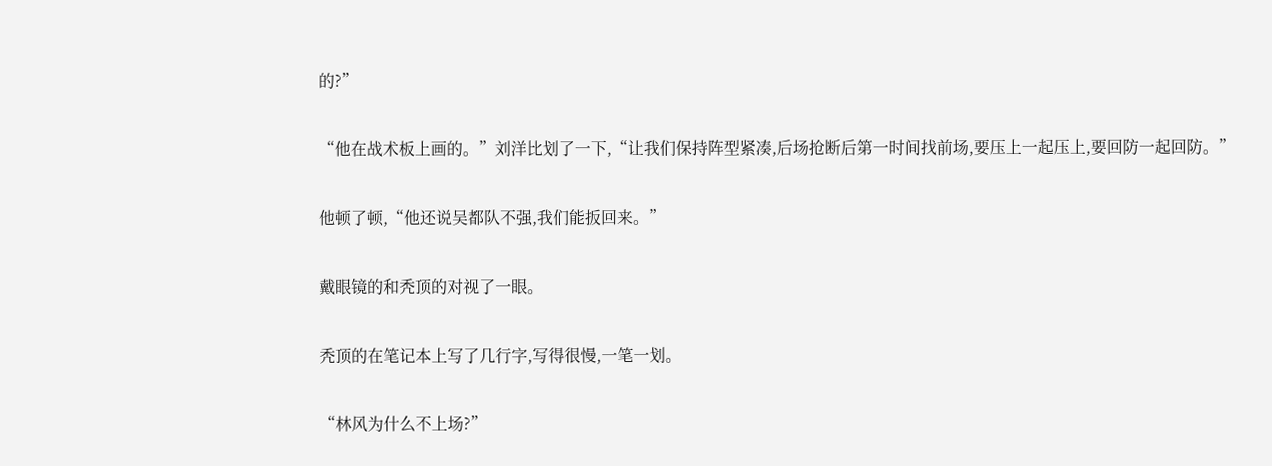的?”

“他在战术板上画的。”刘洋比划了一下,“让我们保持阵型紧凑,后场抢断后第一时间找前场,要压上一起压上,要回防一起回防。”

他顿了顿,“他还说吴都队不强,我们能扳回来。”

戴眼镜的和秃顶的对视了一眼。

秃顶的在笔记本上写了几行字,写得很慢,一笔一划。

“林风为什么不上场?”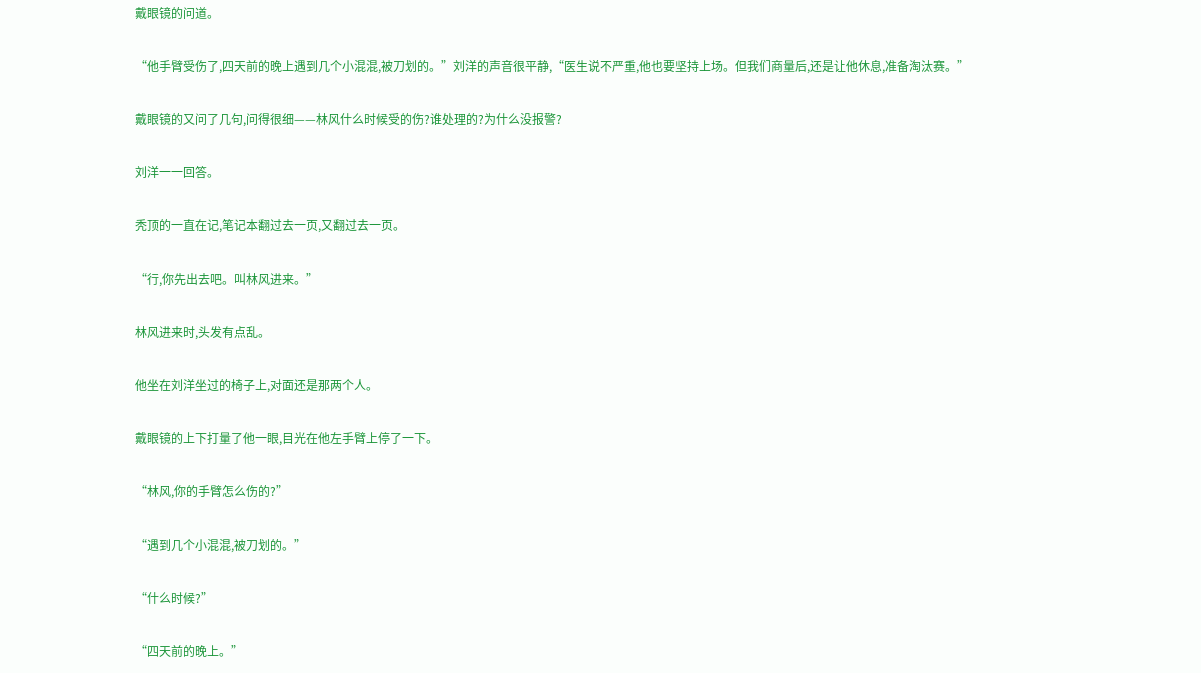戴眼镜的问道。

“他手臂受伤了,四天前的晚上遇到几个小混混,被刀划的。”刘洋的声音很平静,“医生说不严重,他也要坚持上场。但我们商量后,还是让他休息,准备淘汰赛。”

戴眼镜的又问了几句,问得很细——林风什么时候受的伤?谁处理的?为什么没报警?

刘洋一一回答。

秃顶的一直在记,笔记本翻过去一页,又翻过去一页。

“行,你先出去吧。叫林风进来。”

林风进来时,头发有点乱。

他坐在刘洋坐过的椅子上,对面还是那两个人。

戴眼镜的上下打量了他一眼,目光在他左手臂上停了一下。

“林风,你的手臂怎么伤的?”

“遇到几个小混混,被刀划的。”

“什么时候?”

“四天前的晚上。”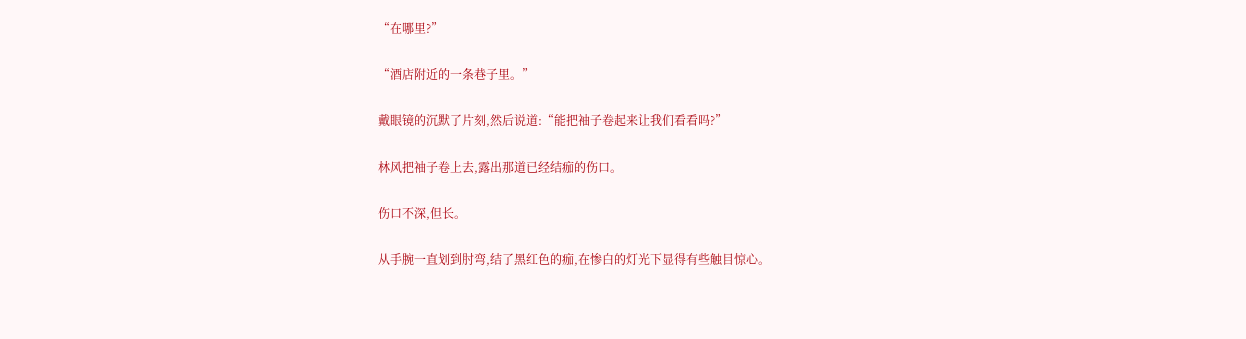“在哪里?”

“酒店附近的一条巷子里。”

戴眼镜的沉默了片刻,然后说道:“能把袖子卷起来让我们看看吗?”

林风把袖子卷上去,露出那道已经结痂的伤口。

伤口不深,但长。

从手腕一直划到肘弯,结了黑红色的痂,在惨白的灯光下显得有些触目惊心。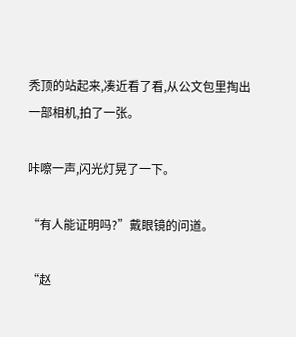秃顶的站起来,凑近看了看,从公文包里掏出一部相机,拍了一张。

咔嚓一声,闪光灯晃了一下。

“有人能证明吗?”戴眼镜的问道。

“赵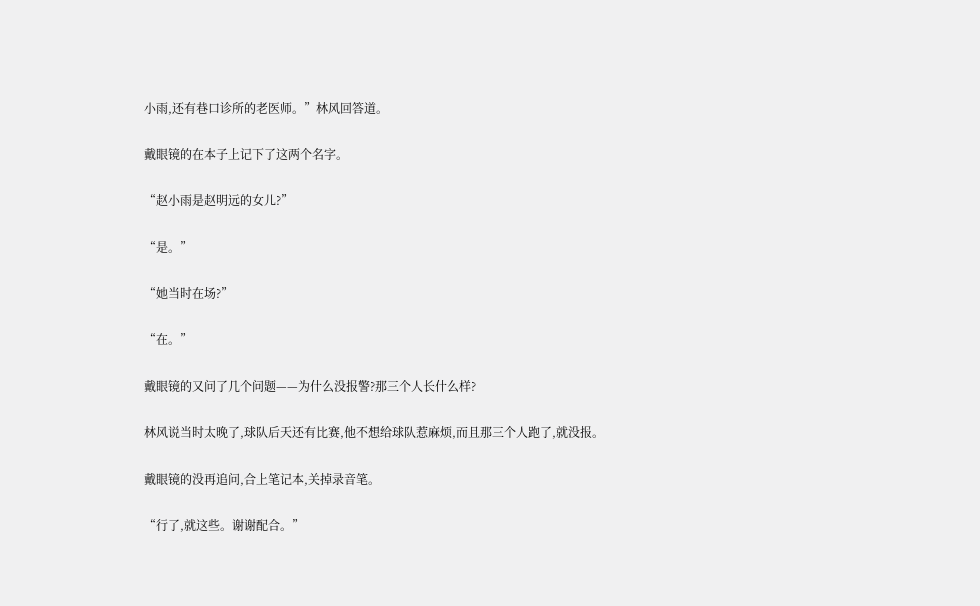小雨,还有巷口诊所的老医师。”林风回答道。

戴眼镜的在本子上记下了这两个名字。

“赵小雨是赵明远的女儿?”

“是。”

“她当时在场?”

“在。”

戴眼镜的又问了几个问题——为什么没报警?那三个人长什么样?

林风说当时太晚了,球队后天还有比赛,他不想给球队惹麻烦,而且那三个人跑了,就没报。

戴眼镜的没再追问,合上笔记本,关掉录音笔。

“行了,就这些。谢谢配合。”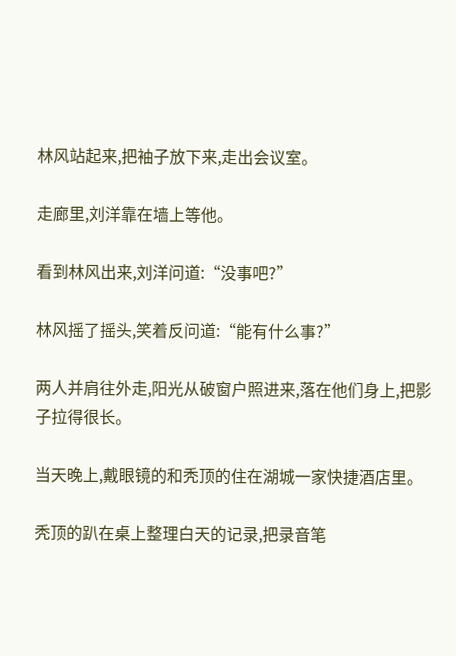林风站起来,把袖子放下来,走出会议室。

走廊里,刘洋靠在墙上等他。

看到林风出来,刘洋问道:“没事吧?”

林风摇了摇头,笑着反问道:“能有什么事?”

两人并肩往外走,阳光从破窗户照进来,落在他们身上,把影子拉得很长。

当天晚上,戴眼镜的和秃顶的住在湖城一家快捷酒店里。

秃顶的趴在桌上整理白天的记录,把录音笔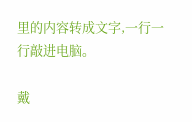里的内容转成文字,一行一行敲进电脑。

戴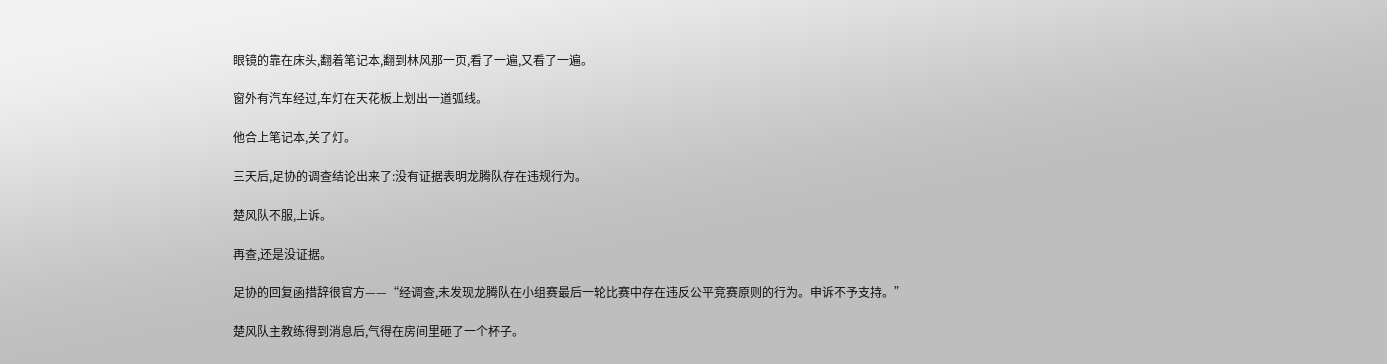眼镜的靠在床头,翻着笔记本,翻到林风那一页,看了一遍,又看了一遍。

窗外有汽车经过,车灯在天花板上划出一道弧线。

他合上笔记本,关了灯。

三天后,足协的调查结论出来了:没有证据表明龙腾队存在违规行为。

楚风队不服,上诉。

再查,还是没证据。

足协的回复函措辞很官方——“经调查,未发现龙腾队在小组赛最后一轮比赛中存在违反公平竞赛原则的行为。申诉不予支持。”

楚风队主教练得到消息后,气得在房间里砸了一个杯子。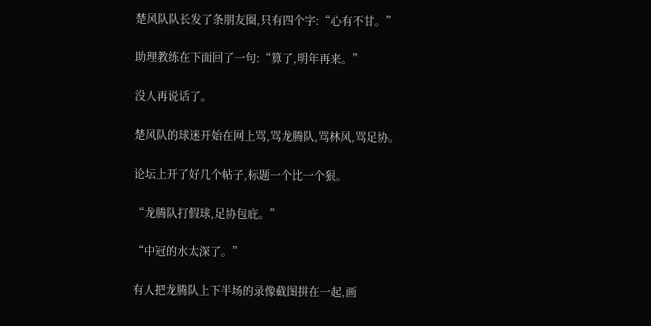楚风队队长发了条朋友圈,只有四个字:“心有不甘。”

助理教练在下面回了一句:“算了,明年再来。”

没人再说话了。

楚风队的球迷开始在网上骂,骂龙腾队,骂林风,骂足协。

论坛上开了好几个帖子,标题一个比一个狠。

“龙腾队打假球,足协包庇。”

“中冠的水太深了。”

有人把龙腾队上下半场的录像截图拼在一起,画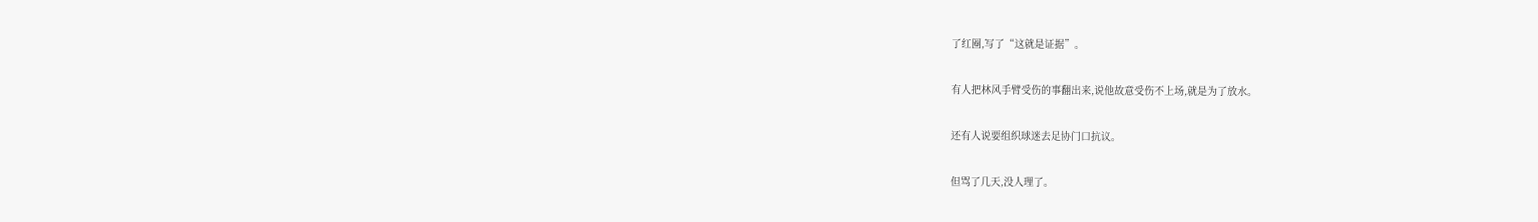了红圈,写了“这就是证据”。

有人把林风手臂受伤的事翻出来,说他故意受伤不上场,就是为了放水。

还有人说要组织球迷去足协门口抗议。

但骂了几天,没人理了。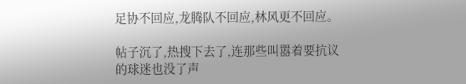足协不回应,龙腾队不回应,林风更不回应。

帖子沉了,热搜下去了,连那些叫嚣着要抗议的球迷也没了声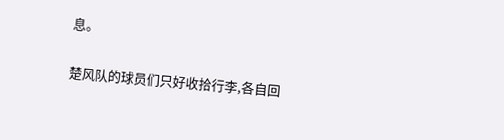息。

楚风队的球员们只好收拾行李,各自回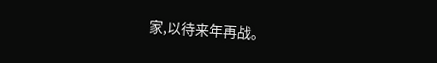家,以待来年再战。